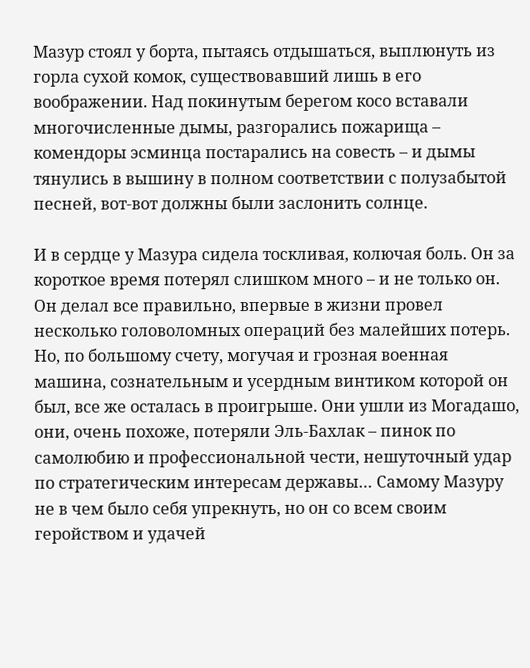Мазур стоял у борта, пытаясь отдышаться, выплюнуть из горла сухой комок, существовавший лишь в его воображении. Над покинутым берегом косо вставали многочисленные дымы, разгорались пожарища – комендоры эсминца постарались на совесть – и дымы тянулись в вышину в полном соответствии с полузабытой песней, вот-вот должны были заслонить солнце.

И в сердце у Мазура сидела тоскливая, колючая боль. Он за короткое время потерял слишком много – и не только он. Он делал все правильно, впервые в жизни провел несколько головоломных операций без малейших потерь. Но, по большому счету, могучая и грозная военная машина, сознательным и усердным винтиком которой он был, все же осталась в проигрыше. Они ушли из Могадашо, они, очень похоже, потеряли Эль-Бахлак – пинок по самолюбию и профессиональной чести, нешуточный удар по стратегическим интересам державы… Самому Мазуру не в чем было себя упрекнуть, но он со всем своим геройством и удачей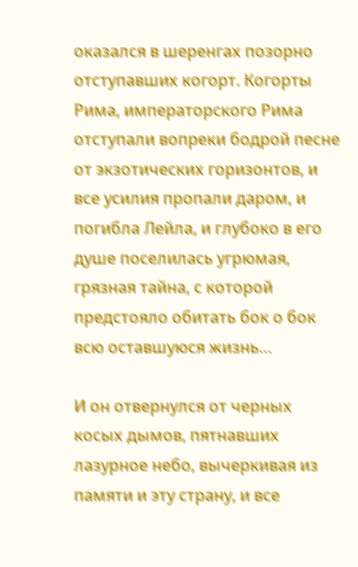оказался в шеренгах позорно отступавших когорт. Когорты Рима, императорского Рима отступали вопреки бодрой песне от экзотических горизонтов, и все усилия пропали даром, и погибла Лейла, и глубоко в его душе поселилась угрюмая, грязная тайна, с которой предстояло обитать бок о бок всю оставшуюся жизнь…

И он отвернулся от черных косых дымов, пятнавших лазурное небо, вычеркивая из памяти и эту страну, и все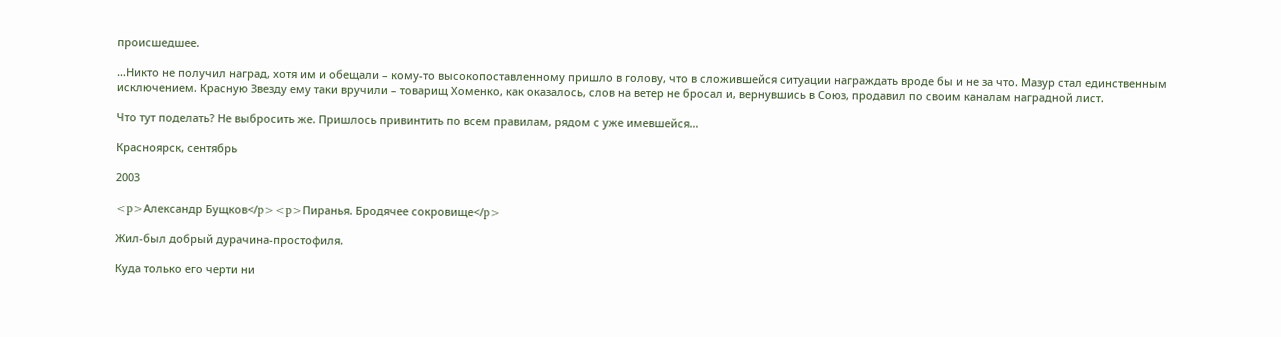происшедшее.

…Никто не получил наград, хотя им и обещали – кому-то высокопоставленному пришло в голову, что в сложившейся ситуации награждать вроде бы и не за что. Мазур стал единственным исключением. Красную Звезду ему таки вручили – товарищ Хоменко, как оказалось, слов на ветер не бросал и, вернувшись в Союз, продавил по своим каналам наградной лист.

Что тут поделать? Не выбросить же. Пришлось привинтить по всем правилам, рядом с уже имевшейся…

Красноярск, сентябрь

2003

<p>Александр Бущков</p><p>Пиранья. Бродячее сокровище</p>

Жил-был добрый дурачина-простофиля.

Куда только его черти ни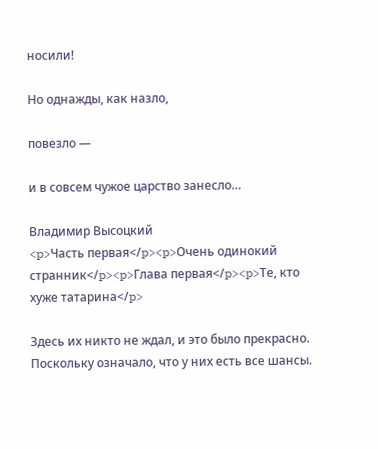носили!

Но однажды, как назло,

повезло —

и в совсем чужое царство занесло…

Владимир Высоцкий
<p>Часть первая</p><p>Очень одинокий странник</p><p>Глава первая</p><p>Те, кто хуже татарина</p>

Здесь их никто не ждал, и это было прекрасно. Поскольку означало, что у них есть все шансы.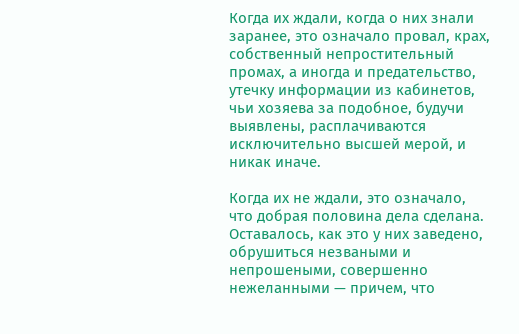Когда их ждали, когда о них знали заранее, это означало провал, крах, собственный непростительный промах, а иногда и предательство, утечку информации из кабинетов, чьи хозяева за подобное, будучи выявлены, расплачиваются исключительно высшей мерой, и никак иначе.

Когда их не ждали, это означало, что добрая половина дела сделана. Оставалось, как это у них заведено, обрушиться незваными и непрошеными, совершенно нежеланными — причем, что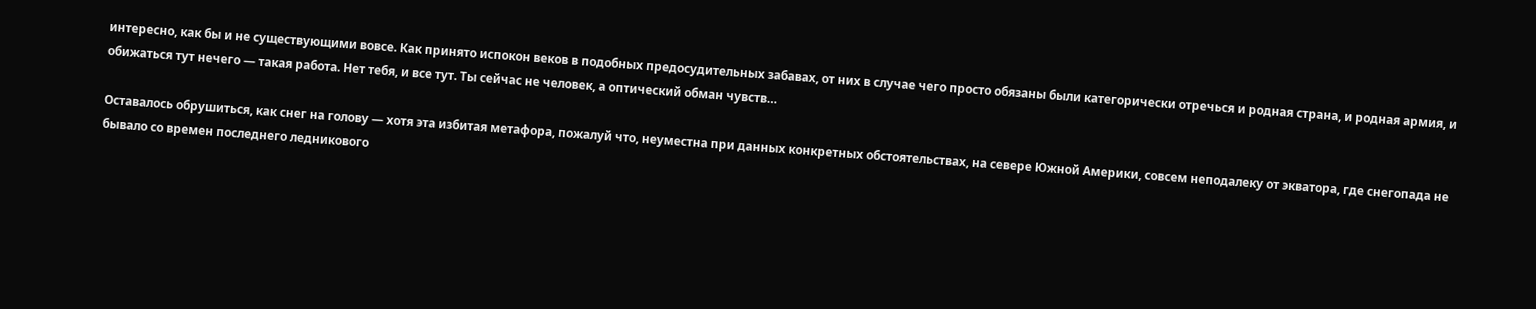интересно, как бы и не существующими вовсе. Как принято испокон веков в подобных предосудительных забавах, от них в случае чего просто обязаны были категорически отречься и родная страна, и родная армия, и обижаться тут нечего — такая работа. Нет тебя, и все тут. Ты сейчас не человек, а оптический обман чувств…

Оставалось обрушиться, как снег на голову — хотя эта избитая метафора, пожалуй что, неуместна при данных конкретных обстоятельствах, на севере Южной Америки, совсем неподалеку от экватора, где снегопада не бывало со времен последнего ледникового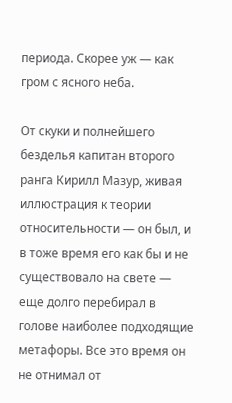периода. Скорее уж — как гром с ясного неба.

От скуки и полнейшего безделья капитан второго ранга Кирилл Мазур, живая иллюстрация к теории относительности — он был, и в тоже время его как бы и не существовало на свете — еще долго перебирал в голове наиболее подходящие метафоры. Все это время он не отнимал от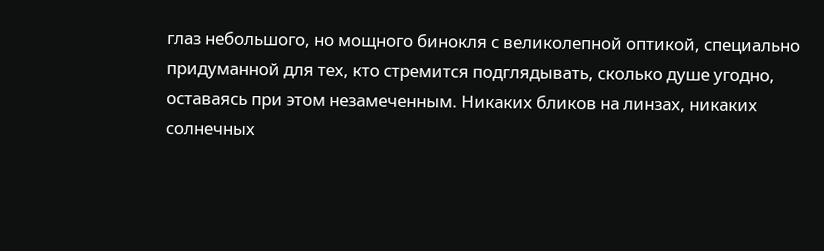глаз небольшого, но мощного бинокля с великолепной оптикой, специально придуманной для тех, кто стремится подглядывать, сколько душе угодно, оставаясь при этом незамеченным. Никаких бликов на линзах, никаких солнечных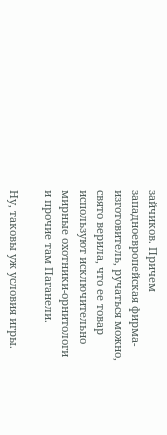зайчиков. Причем западноевропейская фирма-изготовитель, ручаться можно, свято верила, что ее товар используют исключительно мирные охотники-орнитологи и прочие там Паганели.

Ну, таковы уж условия игры.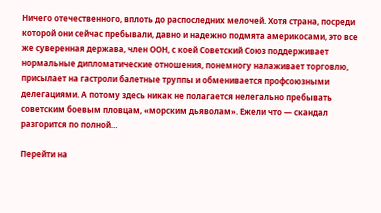Ничего отечественного, вплоть до распоследних мелочей. Хотя страна, посреди которой они сейчас пребывали, давно и надежно подмята америкосами, это все же суверенная держава, член ООН, с коей Советский Союз поддерживает нормальные дипломатические отношения, понемногу налаживает торговлю, присылает на гастроли балетные труппы и обменивается профсоюзными делегациями. А потому здесь никак не полагается нелегально пребывать советским боевым пловцам, «морским дьяволам». Ежели что — скандал разгорится по полной…

Перейти на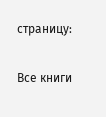страницу:

Все книги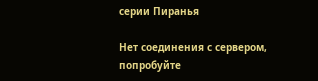серии Пиранья

Нет соединения с сервером, попробуйте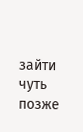зайти чуть позже